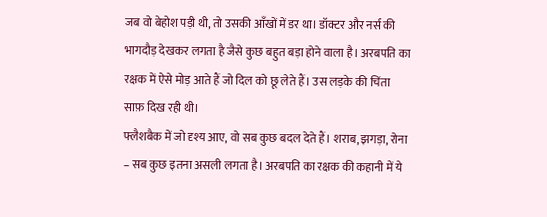जब वो बेहोश पड़ी थी, तो उसकी आँखों में डर था। डॉक्टर और नर्स की भागदौड़ देखकर लगता है जैसे कुछ बहुत बड़ा होने वाला है। अरबपति का रक्षक में ऐसे मोड़ आते हैं जो दिल को छू लेते हैं। उस लड़के की चिंता साफ़ दिख रही थी।
फ्लैशबैक में जो दृश्य आए, वो सब कुछ बदल देते हैं। शराब, झगड़ा, रोना – सब कुछ इतना असली लगता है। अरबपति का रक्षक की कहानी में ये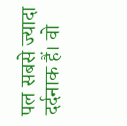पल सबसे ज्यादा दर्दनाक हैं। वो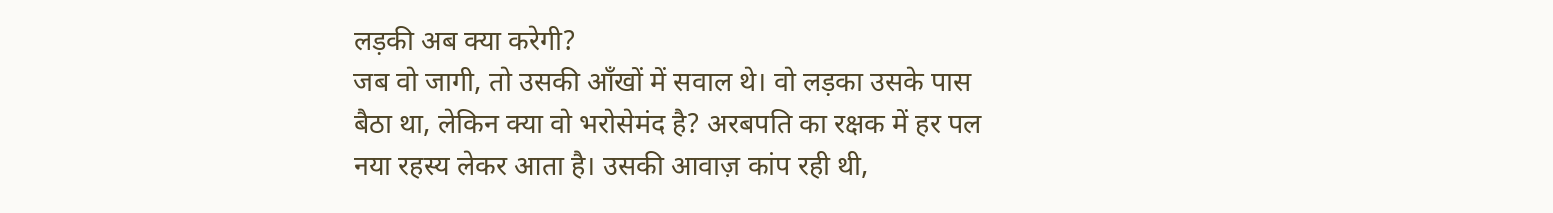लड़की अब क्या करेगी?
जब वो जागी, तो उसकी आँखों में सवाल थे। वो लड़का उसके पास बैठा था, लेकिन क्या वो भरोसेमंद है? अरबपति का रक्षक में हर पल नया रहस्य लेकर आता है। उसकी आवाज़ कांप रही थी,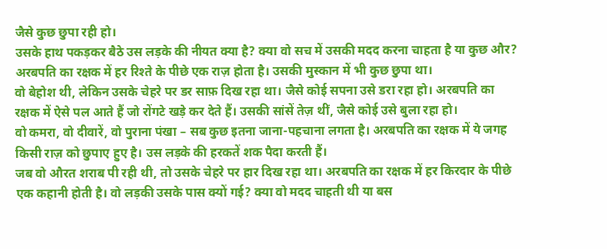जैसे कुछ छुपा रही हो।
उसके हाथ पकड़कर बैठे उस लड़के की नीयत क्या है? क्या वो सच में उसकी मदद करना चाहता है या कुछ और? अरबपति का रक्षक में हर रिश्ते के पीछे एक राज़ होता है। उसकी मुस्कान में भी कुछ छुपा था।
वो बेहोश थी, लेकिन उसके चेहरे पर डर साफ़ दिख रहा था। जैसे कोई सपना उसे डरा रहा हो। अरबपति का रक्षक में ऐसे पल आते हैं जो रोंगटे खड़े कर देते हैं। उसकी सांसें तेज़ थीं, जैसे कोई उसे बुला रहा हो।
वो कमरा, वो दीवारें, वो पुराना पंखा – सब कुछ इतना जाना-पहचाना लगता है। अरबपति का रक्षक में ये जगह किसी राज़ को छुपाए हुए है। उस लड़के की हरकतें शक पैदा करती हैं।
जब वो औरत शराब पी रही थी, तो उसके चेहरे पर हार दिख रहा था। अरबपति का रक्षक में हर किरदार के पीछे एक कहानी होती है। वो लड़की उसके पास क्यों गई? क्या वो मदद चाहती थी या बस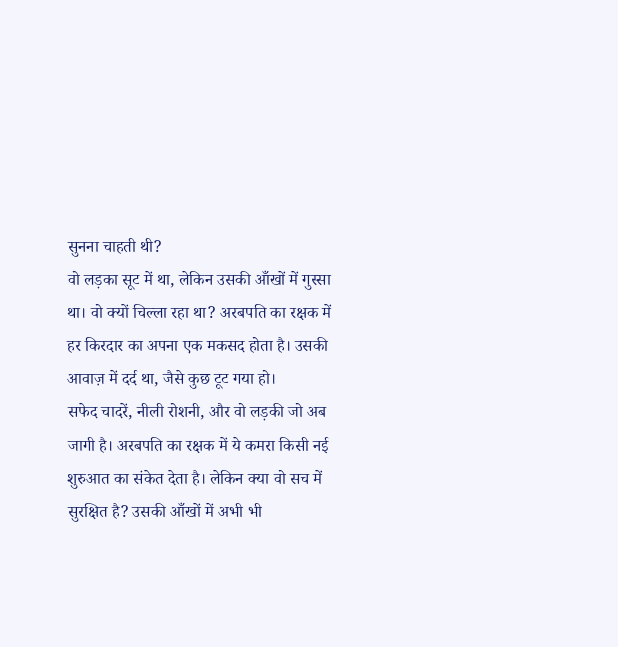सुनना चाहती थी?
वो लड़का सूट में था, लेकिन उसकी आँखों में गुस्सा था। वो क्यों चिल्ला रहा था? अरबपति का रक्षक में हर किरदार का अपना एक मकसद होता है। उसकी आवाज़ में दर्द था, जैसे कुछ टूट गया हो।
सफेद चादरें, नीली रोशनी, और वो लड़की जो अब जागी है। अरबपति का रक्षक में ये कमरा किसी नई शुरुआत का संकेत देता है। लेकिन क्या वो सच में सुरक्षित है? उसकी आँखों में अभी भी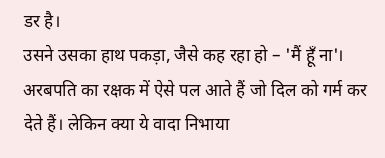डर है।
उसने उसका हाथ पकड़ा, जैसे कह रहा हो – 'मैं हूँ ना'। अरबपति का रक्षक में ऐसे पल आते हैं जो दिल को गर्म कर देते हैं। लेकिन क्या ये वादा निभाया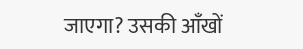जाएगा? उसकी आँखों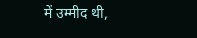में उम्मीद थी,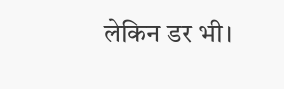लेकिन डर भी।